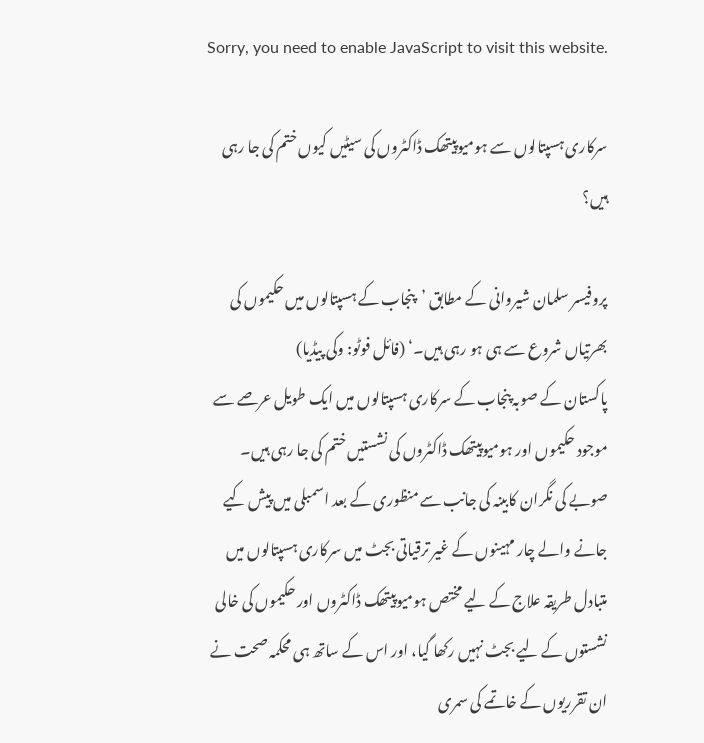Sorry, you need to enable JavaScript to visit this website.

سرکاری ہسپتالوں سے ہومیوپیتھک ڈاکٹروں کی سیٹیں کیوں ختم کی جا رہی ہیں؟

پروفیسر سلمان شیروانی کے مطابق ’پنجاب کے ہسپتالوں میں حکیموں کی بھرتیاں شروع سے ہی ہو رہی ہیں۔‘ (فائل فوٹو: وکی پیڈیا)
پاکستان کے صوبہ پنجاب کے سرکاری ہسپتالوں میں ایک طویل عرصے سے موجود حکیموں اور ہومیوپیتھک ڈاکٹروں کی نشستیں ختم کی جا رہی ہیں۔
صوبے کی نگران کابینہ کی جانب سے منظوری کے بعد اسمبلی میں پیش کیے جانے والے چار مہینوں کے غیر ترقیاتی بجٹ میں سرکاری ہسپتالوں میں متبادل طریقہ علاج کے لیے مختص ہومیوپیتھک ڈاکٹروں اور حکیموں کی خالی نشستوں کے لیے بجٹ نہیں رکھا گیا، اور اس کے ساتھ ہی محکمہ صحت نے ان تقرریوں کے خاتمے کی سمری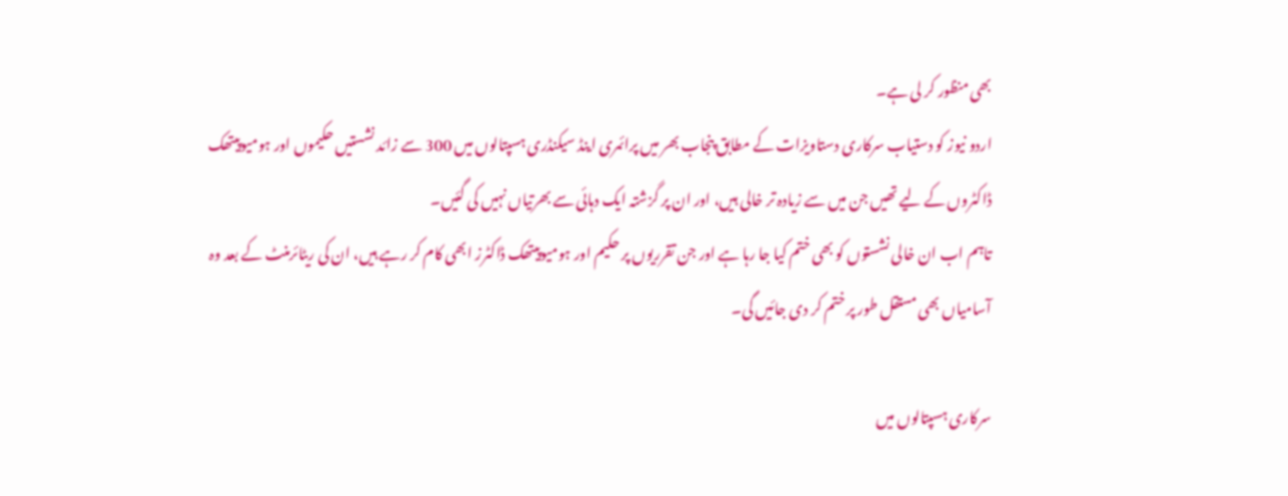بھی منظور کر لی ہے۔
اردو نیوز کو دستیاب سرکاری دستاویزات کے مطابق پنجاب بھر میں پرائمری اینڈ سیکنڈری ہسپتالوں میں 300 سے زائد نشستیں حکیموں اور ہومیوپیتھک ڈاکٹروں کے لیے تھیں جن میں سے زیادہ تر خالی ہیں، اور ان پر گزشتہ ایک دہائی سے بھرتیاں نہیں کی گئیں۔
تاہم اب ان خالی نشستوں کو بھی ختم کیا جا رہا ہے اور جن تقرریوں پر حکیم اور ہومیوپیتھک ڈاکٹرز ابھی کام کر رہے ہیں، ان کی ریٹائرمنٹ کے بعد وہ آسامیاں بھی مستقل طور پر ختم کر دی جائیں گی۔

سرکاری ہسپتالوں میں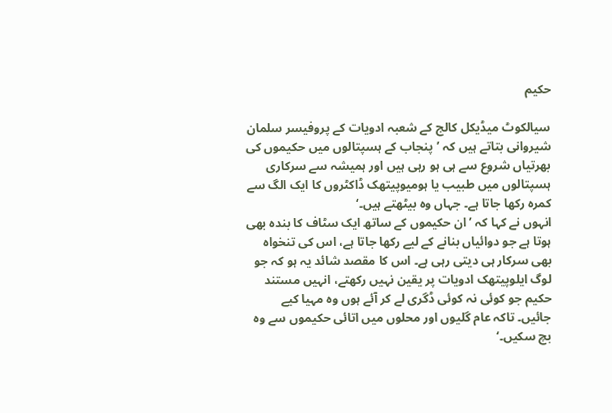حکیم

سیالکوٹ میڈیکل کالج کے شعبہ ادویات کے پروفیسر سلمان شیروانی بتاتے ہیں کہ ’پنجاب کے ہسپتالوں میں حکیموں کی بھرتیاں شروع سے ہی ہو رہی ہیں اور ہمیشہ سے سرکاری ہسپتالوں میں طبیب یا ہومیوپیتھک ڈاکٹروں کا ایک الگ سے کمرہ رکھا جاتا ہے۔ جہاں وہ بیٹھتے ہیں۔‘
انہوں نے کہا کہ ’ان حکیموں کے ساتھ ایک سٹاف کا بندہ بھی ہوتا ہے جو دوائیاں بنانے کے لیے رکھا جاتا ہے، اس کی تنخواہ بھی سرکار ہی دیتی رہی ہے۔ اس کا مقصد شائد یہ ہو کہ جو لوگ ایلوپیتھک ادویات پر یقین نہیں رکھتے، انہیں مستند حکیم جو کوئی نہ کوئی ڈگری لے کر آئے ہوں وہ مہیا کیے جائیں۔ تاکہ عام گلیوں اور محلوں میں اتائی حکیموں سے وہ بچ سکیں۔‘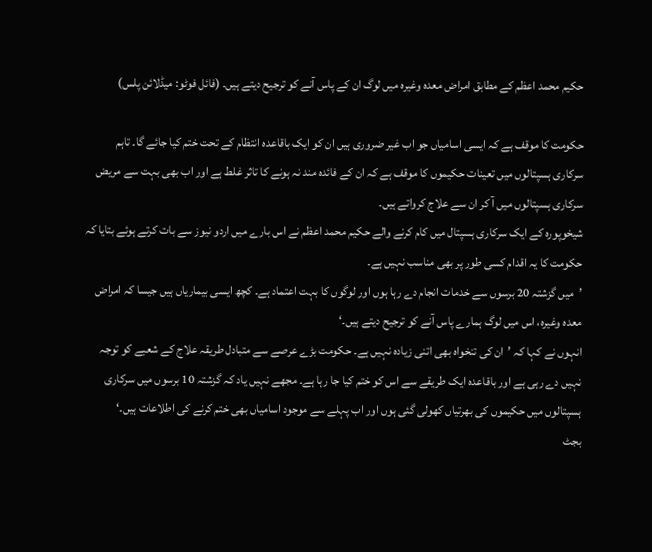حکیم محمد اعظم کے مطابق امراض معدہ وغیرہ میں لوگ ان کے پاس آنے کو ترجیح دیتے ہیں۔ (فائل فوٹو: میڈلائن پلس)

حکومت کا موقف ہے کہ ایسی اسامیاں جو اب غیر ضروری ہیں ان کو ایک باقاعدہ انتظام کے تحت ختم کیا جائے گا۔ تاہم سرکاری ہسپتالوں میں تعینات حکیموں کا موقف ہے کہ ان کے فائدہ مند نہ ہونے کا تاثر غلط ہے اور اب بھی بہت سے مریض سرکاری ہسپتالوں میں آ کر ان سے علاج کرواتے ہیں۔
شیخوپورہ کے ایک سرکاری ہسپتال میں کام کرنے والے حکیم محمد اعظم نے اس بارے میں اردو نیوز سے بات کرتے ہوئے بتایا کہ حکومت کا یہ اقدام کسی طور پر بھی مناسب نہیں ہے۔
’میں گزشتہ 20 برسوں سے خدمات انجام دے رہا ہوں اور لوگوں کا بہت اعتماد ہے۔ کچھ ایسی بیماریاں ہیں جیسا کہ امراض معدہ وغیرہ، اس میں لوگ ہمارے پاس آنے کو ترجیح دیتے ہیں۔‘
انہوں نے کہا کہ ’ان کی تنخواہ بھی اتنی زیادہ نہیں ہے۔ حکومت بڑے عرصے سے متبادل طریقہ علاج کے شعبے کو توجہ نہیں دے رہی ہے اور باقاعدہ ایک طریقے سے اس کو ختم کیا جا رہا ہے۔ مجھے نہیں یاد کہ گزشتہ 10 برسوں میں سرکاری ہسپتالوں میں حکیموں کی بھرتیاں کھولی گئی ہوں اور اب پہلے سے موجود اسامیاں بھی ختم کرنے کی اطلاعات ہیں۔‘
بجٹ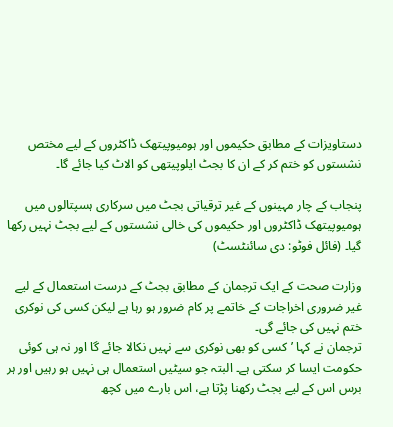دستاویزات کے مطابق حکیموں اور ہومیوپیتھک ڈاکٹروں کے لیے مختص نشستوں کو ختم کر کے ان کا بجٹ ایلوپیتھی کو الاٹ کیا جائے گا۔

پنجاب کے چار مہینوں کے غیر ترقیاتی بجٹ میں سرکاری ہسپتالوں میں ہومیوپیتھک ڈاکٹروں اور حکیموں کی خالی نشستوں کے لیے بجٹ نہیں رکھا گیا۔ (فائل فوٹو: دی سائنٹسٹ)

وزارت صحت کے ایک ترجمان کے مطابق بجٹ کے درست استعمال کے لیے غیر ضروری اخراجات کے خاتمے پر کام ضرور ہو رہا ہے لیکن کسی کی نوکری ختم نہیں کی جائے گی۔
ترجمان نے کہا ’کسی کو بھی نوکری سے نہیں نکالا جائے گا اور نہ ہی کوئی حکومت ایسا کر سکتی ہے۔ البتہ جو سیٹیں استعمال ہی نہیں ہو رہیں اور ہر برس اس کے لیے بجٹ رکھنا پڑتا ہے، اس بارے میں کچھ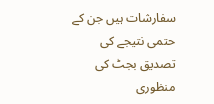سفارشات ہیں جن کے حتمی نتیجے کی تصدیق بجٹ کی منظوری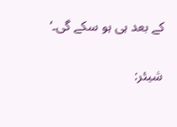کے بعد ہی ہو سکے گی۔‘

شیئر: